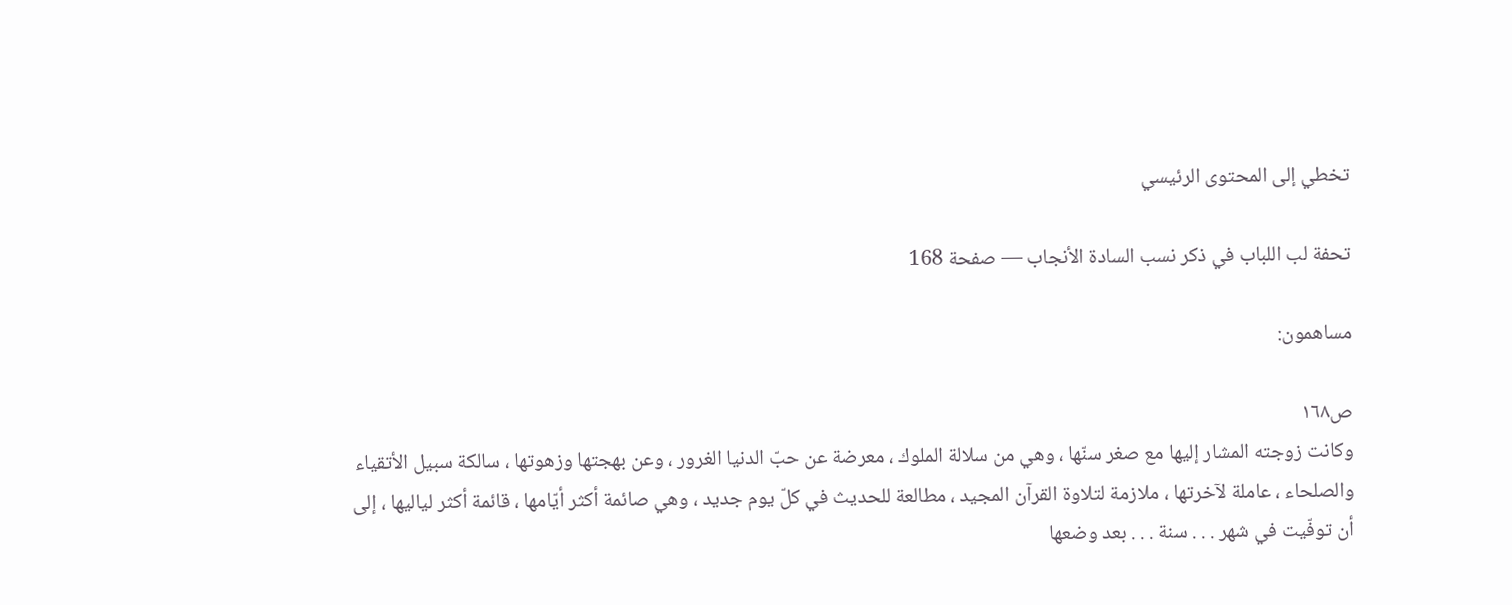تخطي إلى المحتوى الرئيسي

تحفة لب اللباب في ذكر نسب السادة الأنجاب — صفحة 168

مساهمون:

ص١٦٨
وكانت زوجته المشار إليها مع صغر سنّها ، وهي من سلالة الملوك ، معرضة عن حبّ الدنيا الغرور ، وعن بهجتها وزهوتها ، سالكة سبيل الأتقياء والصلحاء ، عاملة لآخرتها ، ملازمة لتلاوة القرآن المجيد ، مطالعة للحديث في كلّ يوم جديد ، وهي صائمة أكثر أيّامها ، قائمة أكثر لياليها ، إلى أن توفّيت في شهر . . . سنة . . . بعد وضعها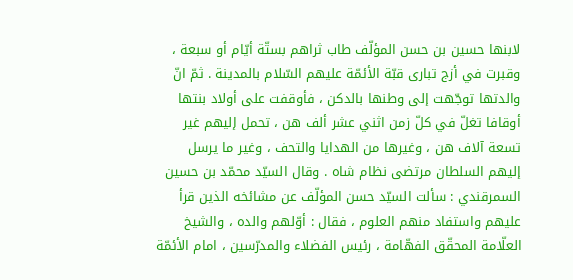لابنها حسين بن حسن المؤلّف طاب ثراهم بستّة أيّام أو سبعة ، وقبرت في أزج تبارى قبّة الأئمّة عليهم السّلام بالمدينة . ثمّ انّ والدتها توجّهت إلى وطنها بالدكن ، فأوقفت على أولاد بنتها أوقافا تغلّ في كلّ زمن اثني عشر ألف هن ، تحمل إليهم غير تسعة آلاف هن ، وغيرها من الهدايا والتحف ، وغير ما يرسل إليهم السلطان مرتضى نظام شاه . وقال السيّد محمّد بن حسين السمرقندي : سألت السيّد حسن المؤلّف عن مشائخه الذين قرأ عليهم واستفاد منهم العلوم ، فقال : أوّلهم والده ، والشيخ العلّامة المحقّق الفهّامة ، رئيس الفضلاء والمدرّسين ، امام الأئمّة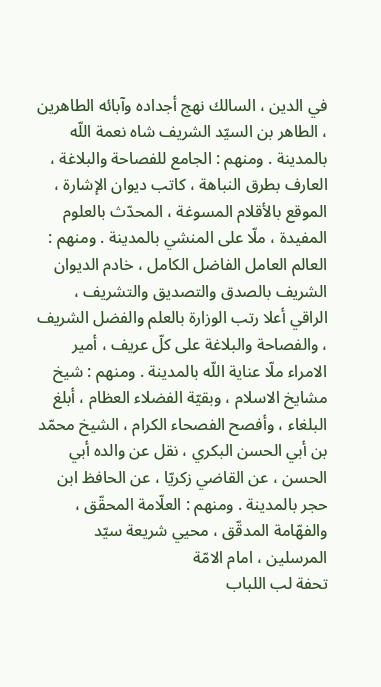في الدين ، السالك نهج أجداده وآبائه الطاهرين ، الطاهر بن السيّد الشريف شاه نعمة اللّه بالمدينة . ومنهم : الجامع للفصاحة والبلاغة ، العارف بطرق النباهة ، كاتب ديوان الإشارة ، الموقع بالأقلام المسوغة ، المحدّث بالعلوم المفيدة ، ملّا على المنشي بالمدينة . ومنهم : العالم العامل الفاضل الكامل ، خادم الديوان الشريف بالصدق والتصديق والتشريف ، الراقي أعلا رتب الوزارة بالعلم والفضل الشريف ، والفصاحة والبلاغة على كلّ عريف ، أمير الامراء ملّا عناية اللّه بالمدينة . ومنهم : شيخ مشايخ الاسلام ، وبقيّة الفضلاء العظام ، أبلغ البلغاء ، وأفصح الفصحاء الكرام ، الشيخ محمّد بن أبي الحسن البكري ، نقل عن والده أبي الحسن ، عن القاضي زكريّا ، عن الحافظ ابن حجر بالمدينة . ومنهم : العلّامة المحقّق ، والفهّامة المدقّق ، محيي شريعة سيّد المرسلين ، امام الامّة
تحفة لب اللباب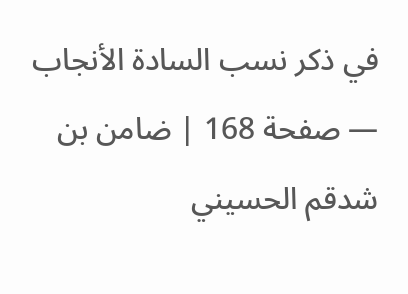في ذكر نسب السادة الأنجاب — صفحة 168 | ضامن بن شدقم الحسيني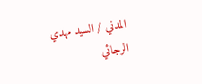المدني / السيد مهدي الرجائي